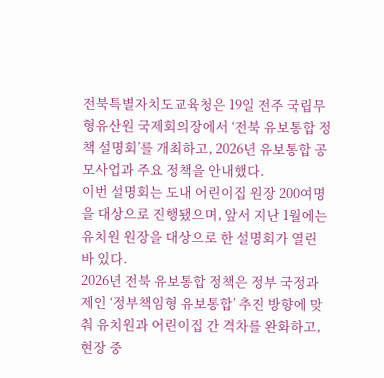전북특별자치도교육청은 19일 전주 국립무형유산원 국제회의장에서 ‘전북 유보통합 정책 설명회’를 개최하고, 2026년 유보통합 공모사업과 주요 정책을 안내했다.
이번 설명회는 도내 어린이집 원장 200여명을 대상으로 진행됐으며, 앞서 지난 1월에는 유치원 원장을 대상으로 한 설명회가 열린 바 있다.
2026년 전북 유보통합 정책은 정부 국정과제인 ‘정부책임형 유보통합’ 추진 방향에 맞춰 유치원과 어린이집 간 격차를 완화하고, 현장 중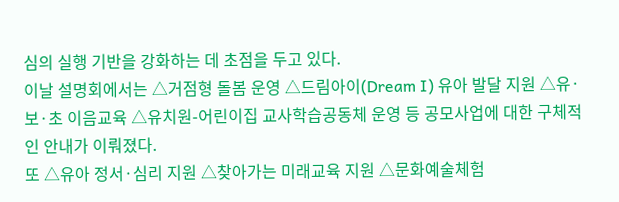심의 실행 기반을 강화하는 데 초점을 두고 있다.
이날 설명회에서는 △거점형 돌봄 운영 △드림아이(Dream I) 유아 발달 지원 △유·보·초 이음교육 △유치원-어린이집 교사학습공동체 운영 등 공모사업에 대한 구체적인 안내가 이뤄졌다.
또 △유아 정서·심리 지원 △찾아가는 미래교육 지원 △문화예술체험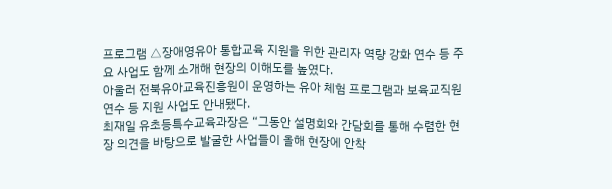프로그램 △장애영유아 통합교육 지원을 위한 관리자 역량 강화 연수 등 주요 사업도 함께 소개해 현장의 이해도를 높였다.
아울러 전북유아교육진흥원이 운영하는 유아 체험 프로그램과 보육교직원 연수 등 지원 사업도 안내됐다.
최재일 유초등특수교육과장은 “그동안 설명회와 간담회를 통해 수렴한 현장 의견을 바탕으로 발굴한 사업들이 올해 현장에 안착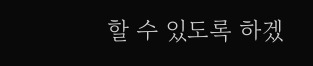할 수 있도록 하겠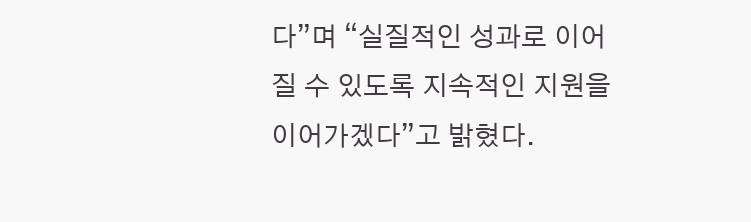다”며 “실질적인 성과로 이어질 수 있도록 지속적인 지원을 이어가겠다”고 밝혔다.